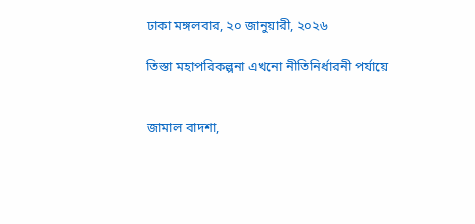ঢাকা মঙ্গলবার, ২০ জানুয়ারী, ২০২৬

তিস্তা মহাপরিকল্পনা এখনো নীতিনির্ধারনী পর্যায়ে


জামাল বাদশা,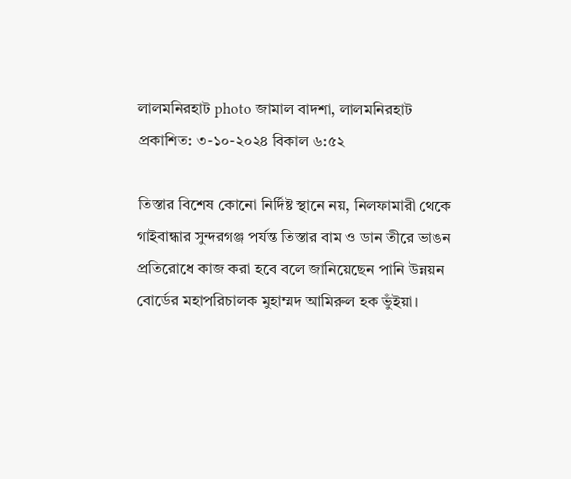লালমনিরহাট photo জামাল বাদশা, লালমনিরহাট
প্রকাশিত: ৩-১০-২০২৪ বিকাল ৬:৫২

তিস্তার বিশেষ কোনো নির্দিষ্ট স্থানে নয়, নিলফামারী থেকে গাইবান্ধার সুন্দরগঞ্জ পর্যন্ত তিস্তার বাম ও ডান তীরে ভাঙন প্রতিরোধে কাজ করা হবে বলে জানিয়েছেন পানি উন্নয়ন বোর্ডের মহাপরিচালক মুহাম্মদ আমিরুল হক ভুঁইয়া।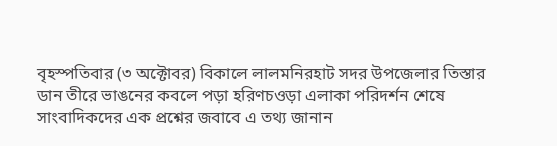বৃহস্পতিবার (৩ অক্টোবর) বিকালে লালমনিরহাট সদর উপজেলার তিস্তার ডান তীরে ভাঙনের কবলে পড়া হরিণচওড়া এলাকা পরিদর্শন শেষে সাংবাদিকদের এক প্রশ্নের জবাবে এ তথ্য জানান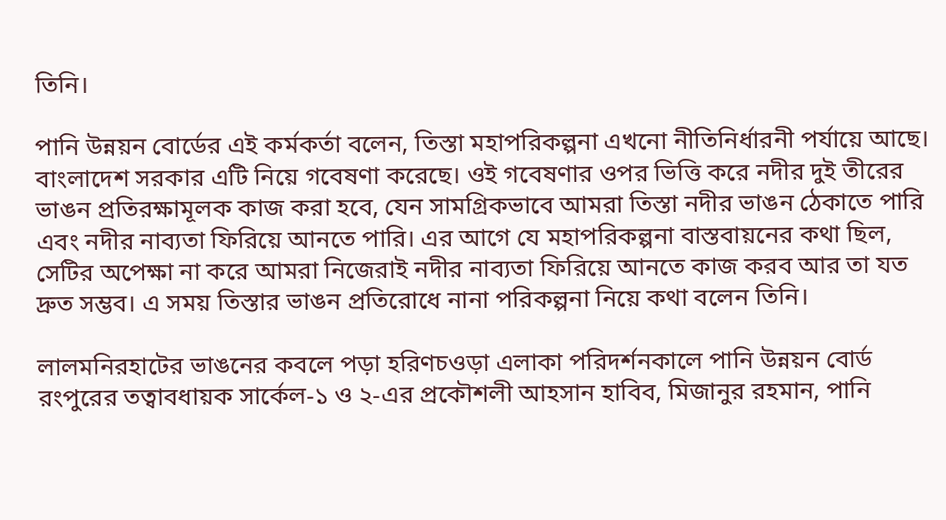তিনি।

পানি উন্নয়ন বোর্ডের এই কর্মকর্তা বলেন, তিস্তা মহাপরিকল্পনা এখনো নীতিনির্ধারনী পর্যায়ে আছে। বাংলাদেশ সরকার এটি নিয়ে গবেষণা করেছে। ওই গবেষণার ওপর ভিত্তি করে নদীর দুই তীরের ভাঙন প্রতিরক্ষামূলক কাজ করা হবে, যেন সামগ্রিকভাবে আমরা তিস্তা নদীর ভাঙন ঠেকাতে পারি এবং নদীর নাব্যতা ফিরিয়ে আনতে পারি। এর আগে যে মহাপরিকল্পনা বাস্তবায়নের কথা ছিল, সেটির অপেক্ষা না করে আমরা নিজেরাই নদীর নাব্যতা ফিরিয়ে আনতে কাজ করব আর তা যত দ্রুত সম্ভব। এ সময় তিস্তার ভাঙন প্রতিরোধে নানা পরিকল্পনা নিয়ে কথা বলেন তিনি।

লালমনিরহাটের ভাঙনের কবলে পড়া হরিণচওড়া এলাকা পরিদর্শনকালে পানি উন্নয়ন বোর্ড রংপুরের তত্বাবধায়ক সার্কেল-১ ও ২-এর প্রকৌশলী আহসান হাবিব, মিজানুর রহমান, পানি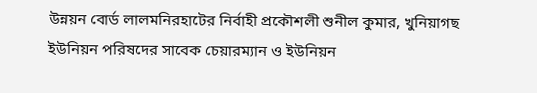উন্নয়ন বোর্ড লালমনিরহাটের নির্বাহী প্রকৌশলী শুনীল কুমার, খুনিয়াগছ ইউনিয়ন পরিষদের সাবেক চেয়ারম্যান ও ইউনিয়ন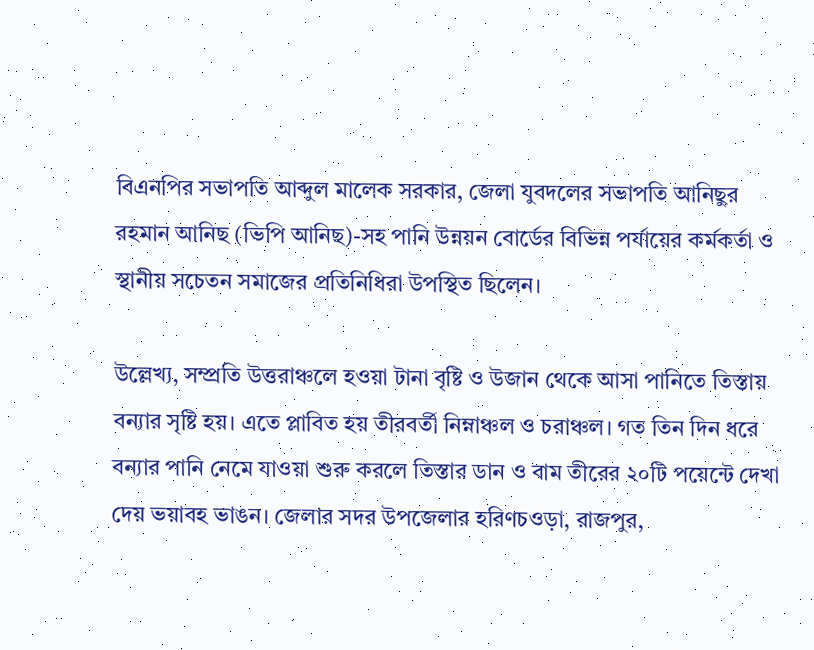বিএনপির সভাপতি আব্দুল মালেক সরকার, জেলা যুবদলের সভাপতি আনিছুর রহমান আনিছ (ভিপি আনিছ)-সহ পানি উন্নয়ন বোর্ডের বিভিন্ন পর্যায়ের কর্মকর্তা ও স্থানীয় সচেতন সমাজের প্রতিনিধিরা উপস্থিত ছিলেন।

উল্লেখ্য, সম্প্রতি উত্তরাঞ্চলে হওয়া টানা বৃষ্টি ও উজান থেকে আসা পানিতে তিস্তায় বন্যার সৃষ্টি হয়। এতে প্লাবিত হয় তীরবর্তী নিম্নাঞ্চল ও চরাঞ্চল। গত তিন দিন ধরে বন্যার পানি নেমে যাওয়া শুরু করলে তিস্তার ডান ও বাম তীরের ২০টি পয়েন্টে দেখা দেয় ভয়াবহ ভাঙন। জেলার সদর উপজেলার হরিণচওড়া, রাজপুর,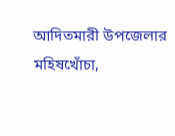আদিতমারী উপজেলার মহিষখোঁচা,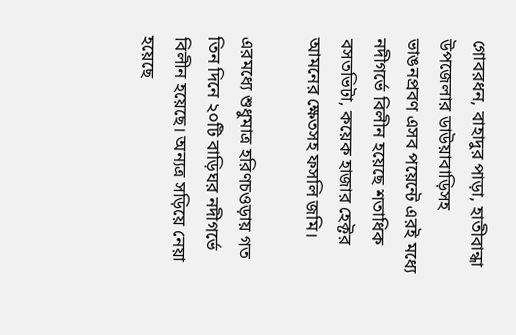গোবরধন, বাহাদুর পাড়া, হাতীবান্ধা উপজেলার ডাউয়াবাড়িসহ ভাঙনপ্রবণ এসব পয়েন্টে এরই মধ্যে নদীগর্ভে বিলীন হয়েছে শতাধিক বসতভিটা, কয়েক হাজার হেক্টর আমনের ক্ষেতসহ ফসলি জমি।

এরমধ্যে শুধুমাত্র হরিণচওড়ায় গত তিন দিনে ২০টি বাড়িঘর নদীগর্ভে বিলীন হয়েছে। অন্যত্র সড়িয়ে নেয়া হয়েছে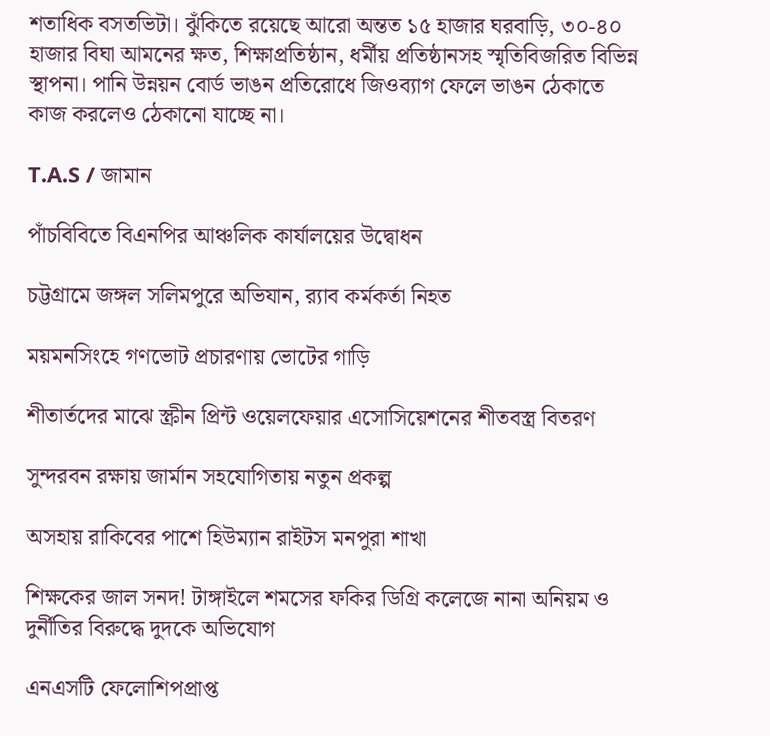শতাধিক বসতভিটা। ঝুঁকিতে রয়েছে আরো অন্তত ১৫ হাজার ঘরবাড়ি, ৩০-৪০ হাজার বিঘা আমনের ক্ষত, শিক্ষাপ্রতিষ্ঠান, ধর্মীয় প্রতিষ্ঠানসহ স্মৃতিবিজরিত বিভিন্ন স্থাপনা। পানি উন্নয়ন বোর্ড ভাঙন প্রতিরোধে জিওব্যাগ ফেলে ভাঙন ঠেকাতে কাজ করলেও ঠেকানো যাচ্ছে না।

T.A.S / জামান

পাঁচবিবিতে বিএনপির আঞ্চলিক কার্যালয়ের উদ্বোধন

চট্টগ্রামে জঙ্গল সলিমপুরে অভিযান, র‍্যাব কর্মকর্তা নিহত

ময়মনসিংহে গণভোট প্রচারণায় ভোটের গাড়ি

শীতার্তদের মাঝে স্ক্রীন প্রিন্ট ওয়েলফেয়ার এসোসিয়েশনের শীতবস্ত্র বিতরণ

সুন্দরবন রক্ষায় জার্মান সহযোগিতায় নতুন প্রকল্প

অসহায় রাকিবের পাশে হিউম্যান রাইটস মনপুরা শাখা

শিক্ষকের জাল সনদ! টাঙ্গাইলে শমসের ফকির ডিগ্রি কলেজে নানা অনিয়ম ও দুর্নীতির বিরুদ্ধে দুদকে অভিযোগ

এনএসটি ফেলোশিপপ্রাপ্ত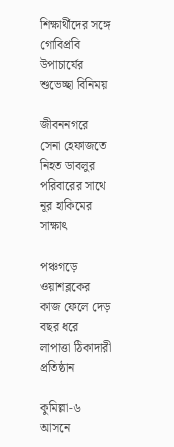শিক্ষার্থীদের সঙ্গে গোবিপ্রবি উপাচার্যের শুভেচ্ছা বিনিময়

জীবননগরে সেনা হেফাজতে নিহত ডাবলুর পরিবারের সাথে নূর হাকিমের সাক্ষাৎ

পঞ্চগড়ে ওয়াশব্লকের কাজ ফেলে দেড় বছর ধরে লাপাত্তা ঠিকাদারী প্রতিষ্ঠান

কুমিল্লা-৬ আসনে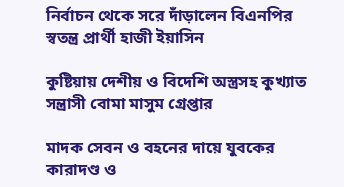নির্বাচন থেকে সরে দাঁড়ালেন বিএনপির স্বতন্ত্র প্রার্থী হাজী ইয়াসিন

কুষ্টিয়ায় দেশীয় ও বিদেশি অস্ত্রসহ কুখ্যাত সন্ত্রাসী বোমা মাসুম গ্রেপ্তার

মাদক সেবন ও বহনের দায়ে যুবকের কারাদণ্ড ও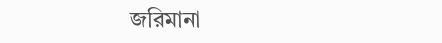জরিমানা